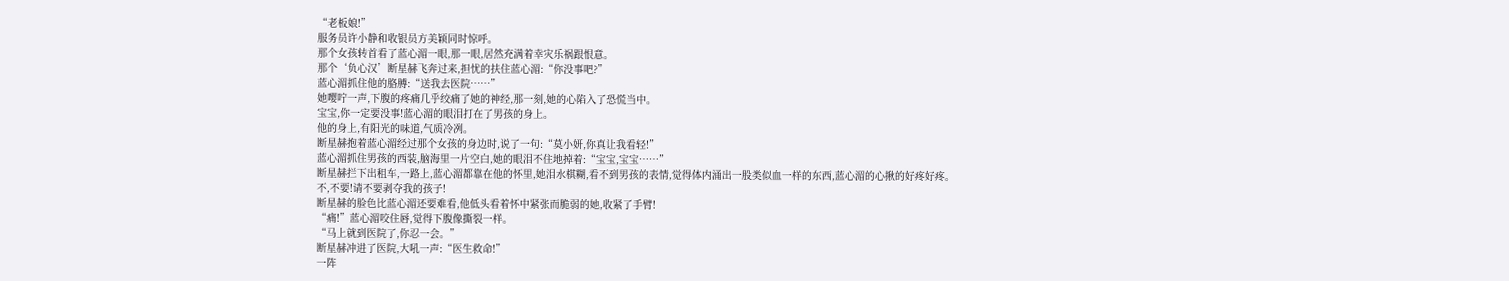“老板娘!”
服务员许小静和收银员方美颖同时惊呼。
那个女孩转首看了蓝心湄一眼,那一眼,居然充满着幸灾乐祸跟恨意。
那个‘负心汉’断星赫飞奔过来,担忧的扶住蓝心湄:“你没事吧?”
蓝心湄抓住他的胳膊:“送我去医院……”
她嘤咛一声,下腹的疼痛几乎绞痛了她的神经,那一刻,她的心陷入了恐慌当中。
宝宝,你一定要没事!蓝心湄的眼泪打在了男孩的身上。
他的身上,有阳光的味道,气质冷冽。
断星赫抱着蓝心湄经过那个女孩的身边时,说了一句:“莫小妍,你真让我看轻!”
蓝心湄抓住男孩的西装,脑海里一片空白,她的眼泪不住地掉着:“宝宝,宝宝……”
断星赫拦下出租车,一路上,蓝心湄都靠在他的怀里,她泪水棋糊,看不到男孩的表情,觉得体内涌出一股类似血一样的东西,蓝心湄的心揪的好疼好疼。
不,不要!请不要剥夺我的孩子!
断星赫的脸色比蓝心湄还要难看,他低头看着怀中紧张而脆弱的她,收紧了手臂!
“痛!”蓝心湄咬住唇,觉得下腹像撕裂一样。
“马上就到医院了,你忍一会。”
断星赫冲进了医院,大吼一声:“医生救命!”
一阵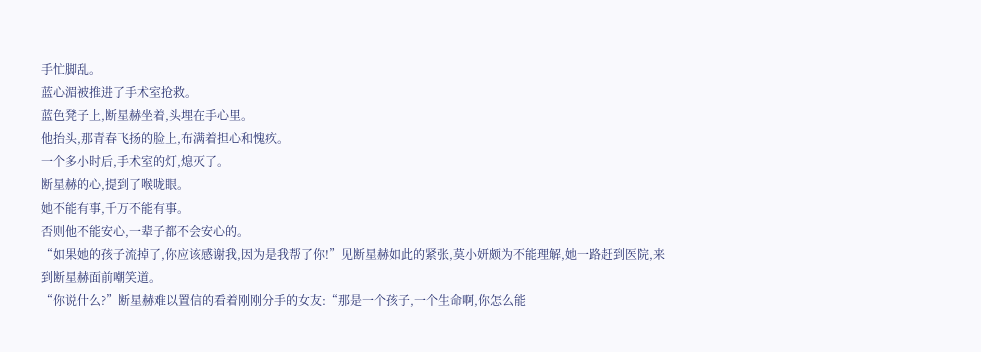手忙脚乱。
蓝心湄被推进了手术室抢救。
蓝色凳子上,断星赫坐着,头埋在手心里。
他抬头,那青春飞扬的脸上,布满着担心和愧疚。
一个多小时后,手术室的灯,熄灭了。
断星赫的心,提到了喉咙眼。
她不能有事,千万不能有事。
否则他不能安心,一辈子都不会安心的。
“如果她的孩子流掉了,你应该感谢我,因为是我帮了你!”见断星赫如此的紧张,莫小妍颇为不能理解,她一路赶到医院,来到断星赫面前嘲笑道。
“你说什么?”断星赫难以置信的看着刚刚分手的女友:“那是一个孩子,一个生命啊,你怎么能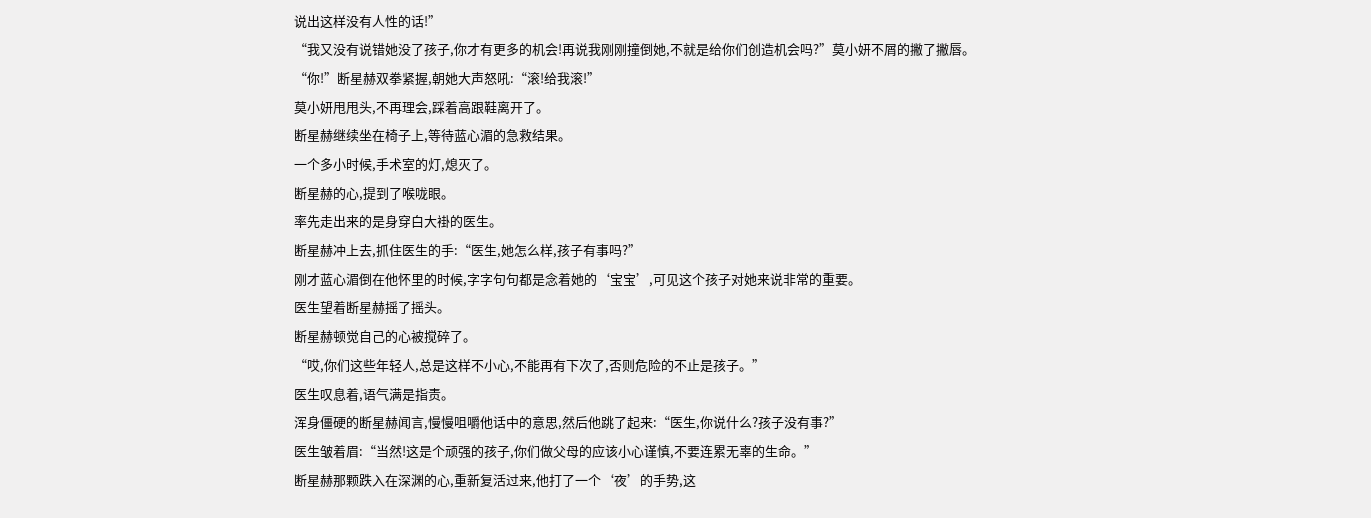说出这样没有人性的话!”
“我又没有说错她没了孩子,你才有更多的机会!再说我刚刚撞倒她,不就是给你们创造机会吗?”莫小妍不屑的撇了撇唇。
“你!”断星赫双拳紧握,朝她大声怒吼:“滚!给我滚!”
莫小妍甩甩头,不再理会,踩着高跟鞋离开了。
断星赫继续坐在椅子上,等待蓝心湄的急救结果。
一个多小时候,手术室的灯,熄灭了。
断星赫的心,提到了喉咙眼。
率先走出来的是身穿白大褂的医生。
断星赫冲上去,抓住医生的手:“医生,她怎么样,孩子有事吗?”
刚才蓝心湄倒在他怀里的时候,字字句句都是念着她的‘宝宝’,可见这个孩子对她来说非常的重要。
医生望着断星赫摇了摇头。
断星赫顿觉自己的心被搅碎了。
“哎,你们这些年轻人,总是这样不小心,不能再有下次了,否则危险的不止是孩子。”
医生叹息着,语气满是指责。
浑身僵硬的断星赫闻言,慢慢咀嚼他话中的意思,然后他跳了起来:“医生,你说什么?孩子没有事?”
医生皱着眉:“当然!这是个顽强的孩子,你们做父母的应该小心谨慎,不要连累无辜的生命。”
断星赫那颗跌入在深渊的心,重新复活过来,他打了一个‘夜’的手势,这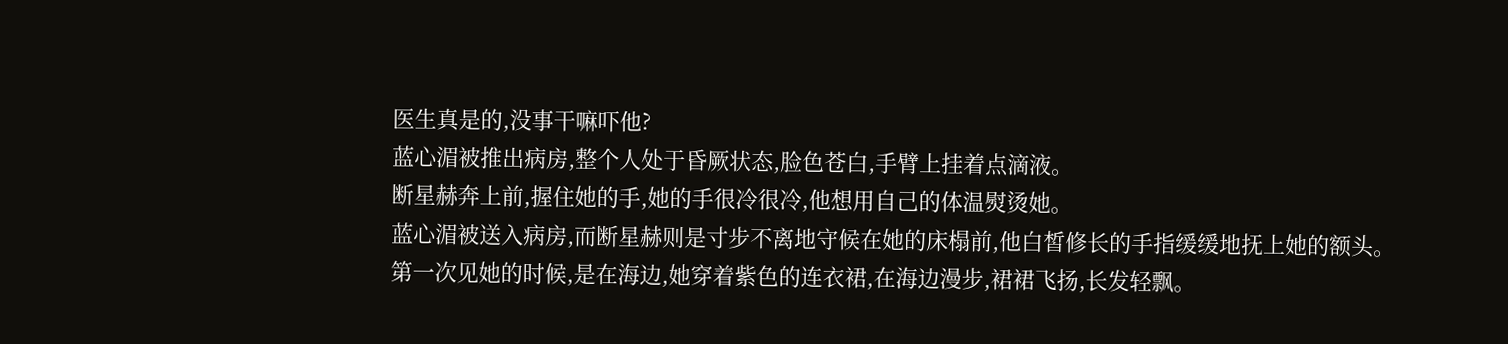医生真是的,没事干嘛吓他?
蓝心湄被推出病房,整个人处于昏厥状态,脸色苍白,手臂上挂着点滴液。
断星赫奔上前,握住她的手,她的手很冷很冷,他想用自己的体温熨烫她。
蓝心湄被送入病房,而断星赫则是寸步不离地守候在她的床榻前,他白皙修长的手指缓缓地抚上她的额头。
第一次见她的时候,是在海边,她穿着紫色的连衣裙,在海边漫步,裙裙飞扬,长发轻飘。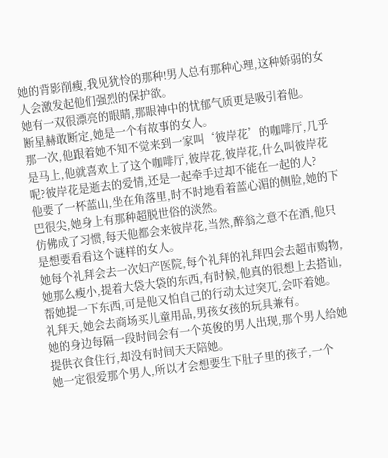她的背影削瘦,我见犹怜的那种!男人总有那种心理,这种娇弱的女人会激发起他们强烈的保护欲。
她有一双很漂亮的眼睛,那眼神中的忧郁气质更是吸引着他。
断星赫敢断定,她是一个有故事的女人。
那一次,他跟着她不知不觉来到一家叫‘彼岸花’的咖啡厅,几乎是马上,他就喜欢上了这个咖啡厅,彼岸花,彼岸花,什么叫彼岸花呢?彼岸花是逝去的爱情,还是一起牵手过却不能在一起的人?
他要了一杯蓝山,坐在角落里,时不时地看着蓝心湄的侧脸,她的下巴很尖,她身上有那种超脱世俗的淡然。
仿佛成了习惯,每天他都会来彼岸花,当然,醉翁之意不在酒,他只是想要看看这个谜样的女人。
她每个礼拜会去一次妇产医院,每个礼拜的礼拜四会去超市购物,她那么瘦小,提着大袋大袋的东西,有时候,他真的很想上去搭讪,帮她提一下东西,可是他又怕自己的行动太过突兀,会吓着她。
礼拜天,她会去商场买儿童用品,男孩女孩的玩具兼有。
她的身边每隔一段时间会有一个英俊的男人出现,那个男人给她提供衣食住行,却没有时间天天陪她。
她一定很爱那个男人,所以才会想要生下肚子里的孩子,一个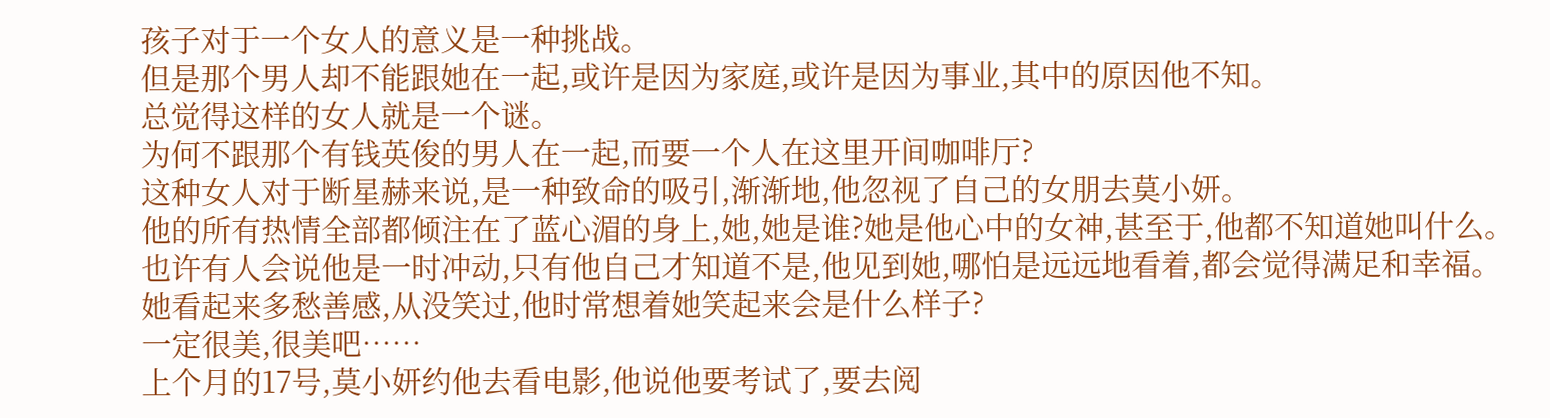孩子对于一个女人的意义是一种挑战。
但是那个男人却不能跟她在一起,或许是因为家庭,或许是因为事业,其中的原因他不知。
总觉得这样的女人就是一个谜。
为何不跟那个有钱英俊的男人在一起,而要一个人在这里开间咖啡厅?
这种女人对于断星赫来说,是一种致命的吸引,渐渐地,他忽视了自己的女朋去莫小妍。
他的所有热情全部都倾注在了蓝心湄的身上,她,她是谁?她是他心中的女神,甚至于,他都不知道她叫什么。
也许有人会说他是一时冲动,只有他自己才知道不是,他见到她,哪怕是远远地看着,都会觉得满足和幸福。
她看起来多愁善感,从没笑过,他时常想着她笑起来会是什么样子?
一定很美,很美吧……
上个月的17号,莫小妍约他去看电影,他说他要考试了,要去阅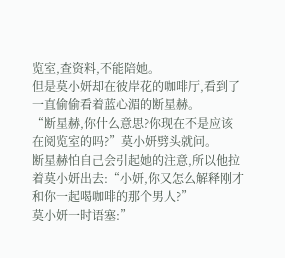览室,查资料,不能陪她。
但是莫小妍却在彼岸花的咖啡厅,看到了一直偷偷看着蓝心湄的断星赫。
“断星赫,你什么意思?你现在不是应该在阅览室的吗?”莫小妍劈头就问。
断星赫怕自己会引起她的注意,所以他拉着莫小妍出去:“小妍,你又怎么解释刚才和你一起喝咖啡的那个男人?”
莫小妍一时语塞:”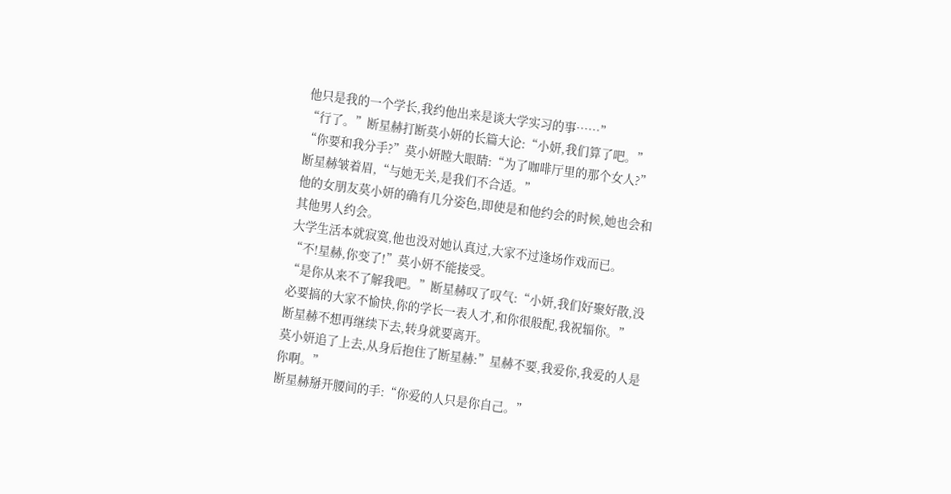他只是我的一个学长,我约他出来是谈大学实习的事……”
“行了。”断星赫打断莫小妍的长篇大论:“小妍,我们算了吧。”
“你要和我分手?”莫小妍瞠大眼睛:“为了咖啡厅里的那个女人?”
断星赫皱着眉,“与她无关,是我们不合适。”
他的女朋友莫小妍的确有几分姿色,即使是和他约会的时候,她也会和其他男人约会。
大学生活本就寂寞,他也没对她认真过,大家不过逢场作戏而已。
“不!星赫,你变了!”莫小妍不能接受。
“是你从来不了解我吧。”断星赫叹了叹气:“小妍,我们好聚好散,没必要搞的大家不愉快,你的学长一表人才,和你很般配,我祝辐你。”
断星赫不想再继续下去,转身就要离开。
莫小妍追了上去,从身后抱住了断星赫:”星赫不要,我爱你,我爱的人是你啊。”
断星赫掰开腰间的手:“你爱的人只是你自己。”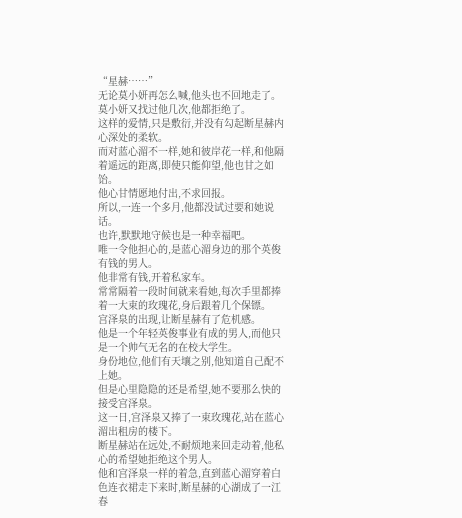“星赫……”
无论莫小妍再怎么喊,他头也不回地走了。
莫小妍又找过他几次,他都拒绝了。
这样的爱情,只是敷衍,并没有勾起断星赫内心深处的柔软。
而对蓝心湄不一样,她和彼岸花一样,和他隔着遥远的距离,即使只能仰望,他也甘之如饴。
他心甘情愿地付出,不求回报。
所以,一连一个多月,他都没试过要和她说话。
也许,默默地守候也是一种幸福吧。
唯一令他担心的,是蓝心湄身边的那个英俊有钱的男人。
他非常有钱,开着私家车。
常常隔着一段时间就来看她,每次手里都捧着一大束的玫瑰花,身后跟着几个保镖。
宫泽泉的出现,让断星赫有了危机感。
他是一个年轻英俊事业有成的男人,而他只是一个帅气无名的在校大学生。
身份地位,他们有天壤之别,他知道自己配不上她。
但是心里隐隐的还是希望,她不要那么快的接受宫泽泉。
这一日,宫泽泉又捧了一束玫瑰花,站在蓝心湄出租房的楼下。
断星赫站在远处,不耐烦地来回走动着,他私心的希望她拒绝这个男人。
他和宫泽泉一样的着急,直到蓝心湄穿着白色连衣裙走下来时,断星赫的心湖成了一江春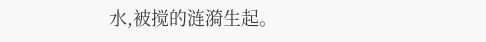水,被搅的涟漪生起。